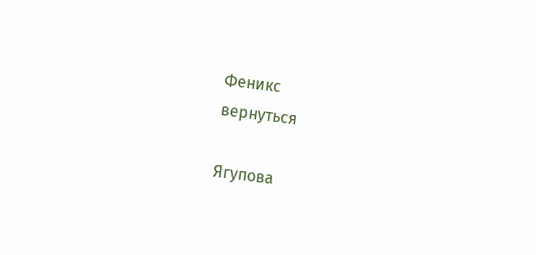Феникс
вернуться

Ягупова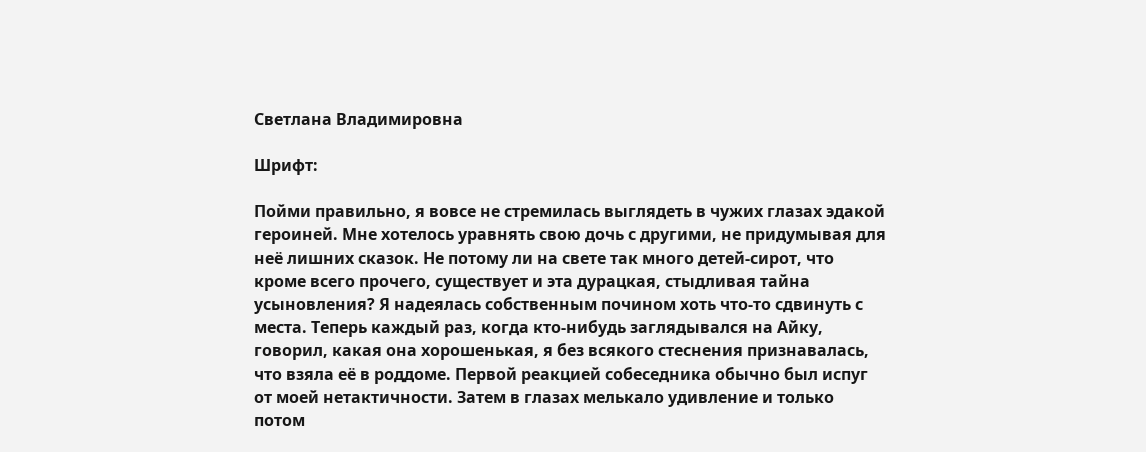Светлана Владимировна

Шрифт:

Пойми правильно, я вовсе не стремилась выглядеть в чужих глазах эдакой героиней. Мне хотелось уравнять свою дочь с другими, не придумывая для неё лишних сказок. Не потому ли на свете так много детей-сирот, что кроме всего прочего, существует и эта дурацкая, стыдливая тайна усыновления? Я надеялась собственным почином хоть что-то сдвинуть с места. Теперь каждый раз, когда кто-нибудь заглядывался на Айку, говорил, какая она хорошенькая, я без всякого стеснения признавалась, что взяла её в роддоме. Первой реакцией собеседника обычно был испуг от моей нетактичности. Затем в глазах мелькало удивление и только потом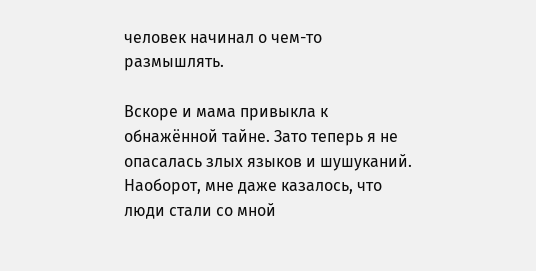человек начинал о чем-то размышлять.

Вскоре и мама привыкла к обнажённой тайне. Зато теперь я не опасалась злых языков и шушуканий. Наоборот, мне даже казалось, что люди стали со мной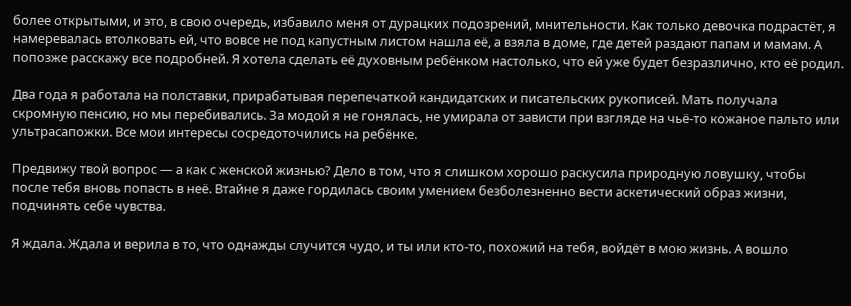более открытыми, и это, в свою очередь, избавило меня от дурацких подозрений, мнительности. Как только девочка подрастёт, я намеревалась втолковать ей, что вовсе не под капустным листом нашла её, а взяла в доме, где детей раздают папам и мамам. А попозже расскажу все подробней. Я хотела сделать её духовным ребёнком настолько, что ей уже будет безразлично, кто её родил.

Два года я работала на полставки, прирабатывая перепечаткой кандидатских и писательских рукописей. Мать получала скромную пенсию, но мы перебивались. За модой я не гонялась, не умирала от зависти при взгляде на чьё-то кожаное пальто или ультрасапожки. Все мои интересы сосредоточились на ребёнке.

Предвижу твой вопрос — а как с женской жизнью? Дело в том, что я слишком хорошо раскусила природную ловушку, чтобы после тебя вновь попасть в неё. Втайне я даже гордилась своим умением безболезненно вести аскетический образ жизни, подчинять себе чувства.

Я ждала. Ждала и верила в то, что однажды случится чудо, и ты или кто-то, похожий на тебя, войдёт в мою жизнь. А вошло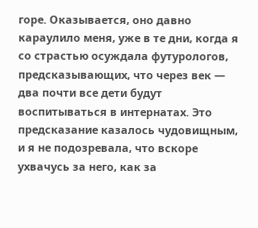горе. Оказывается, оно давно караулило меня, уже в те дни, когда я со страстью осуждала футурологов, предсказывающих, что через век — два почти все дети будут воспитываться в интернатах. Это предсказание казалось чудовищным, и я не подозревала, что вскоре ухвачусь за него, как за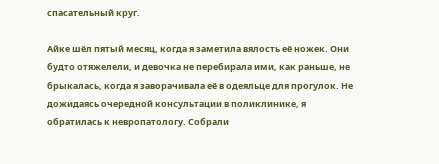спасательный круг.

Айке шёл пятый месяц, когда я заметила вялость её ножек. Они будто отяжелели, и девочка не перебирала ими, как раньше, не брыкалась, когда я заворачивала её в одеяльце для прогулок. Не дожидаясь очередной консультации в поликлинике, я обратилась к невропатологу. Собрали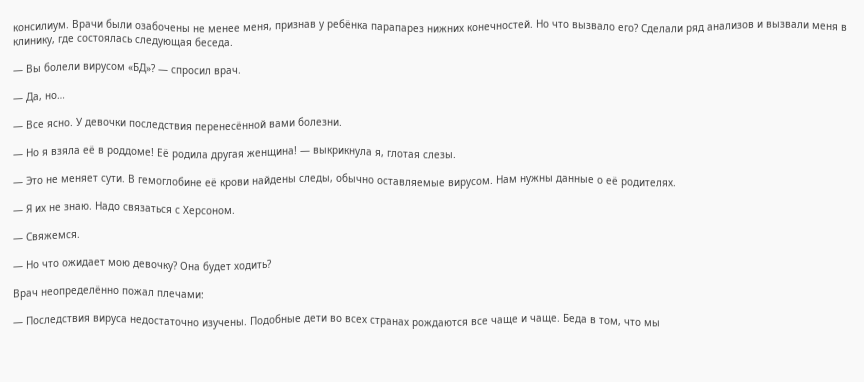консилиум. Врачи были озабочены не менее меня, признав у ребёнка парапарез нижних конечностей. Но что вызвало его? Сделали ряд анализов и вызвали меня в клинику, где состоялась следующая беседа.

— Вы болели вирусом «БД»? — спросил врач.

— Да, но…

— Все ясно. У девочки последствия перенесённой вами болезни.

— Но я взяла её в роддоме! Её родила другая женщина! — выкрикнула я, глотая слезы.

— Это не меняет сути. В гемоглобине её крови найдены следы, обычно оставляемые вирусом. Нам нужны данные о её родителях.

— Я их не знаю. Надо связаться с Херсоном.

— Свяжемся.

— Но что ожидает мою девочку? Она будет ходить?

Врач неопределённо пожал плечами:

— Последствия вируса недостаточно изучены. Подобные дети во всех странах рождаются все чаще и чаще. Беда в том, что мы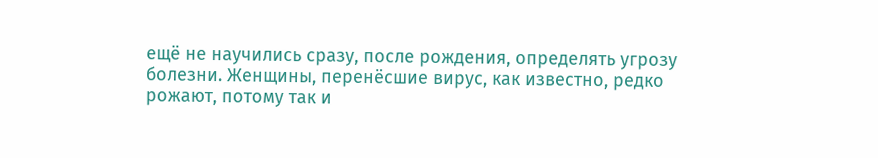ещё не научились сразу, после рождения, определять угрозу болезни. Женщины, перенёсшие вирус, как известно, редко рожают, потому так и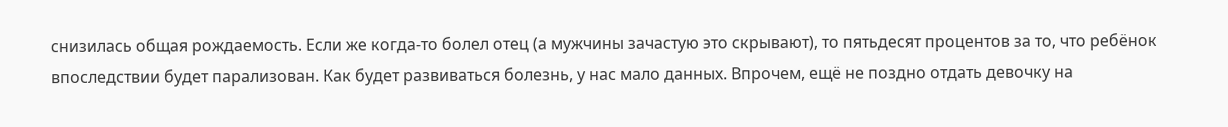снизилась общая рождаемость. Если же когда-то болел отец (а мужчины зачастую это скрывают), то пятьдесят процентов за то, что ребёнок впоследствии будет парализован. Как будет развиваться болезнь, у нас мало данных. Впрочем, ещё не поздно отдать девочку на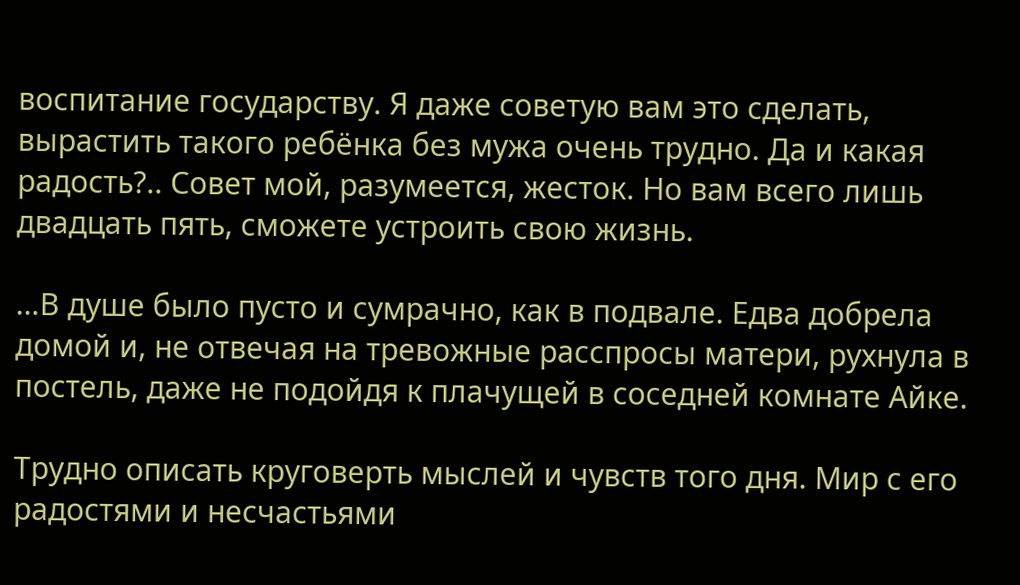воспитание государству. Я даже советую вам это сделать, вырастить такого ребёнка без мужа очень трудно. Да и какая радость?.. Совет мой, разумеется, жесток. Но вам всего лишь двадцать пять, сможете устроить свою жизнь.

…В душе было пусто и сумрачно, как в подвале. Едва добрела домой и, не отвечая на тревожные расспросы матери, рухнула в постель, даже не подойдя к плачущей в соседней комнате Айке.

Трудно описать круговерть мыслей и чувств того дня. Мир с его радостями и несчастьями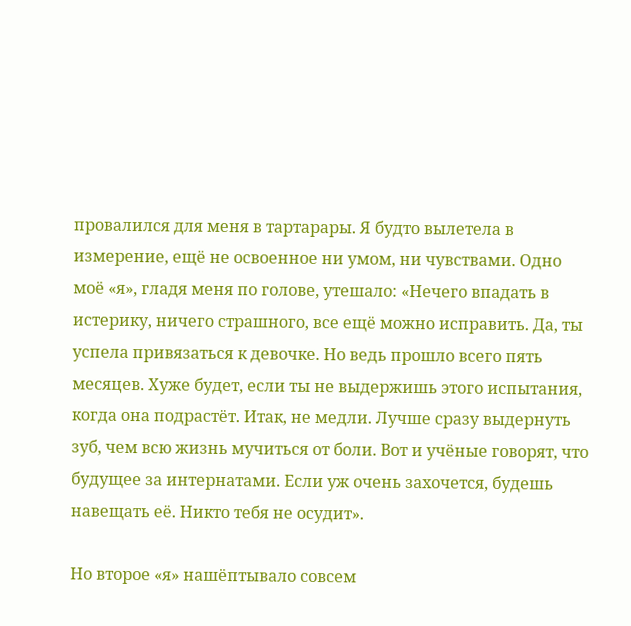провалился для меня в тартарары. Я будто вылетела в измерение, ещё не освоенное ни умом, ни чувствами. Одно моё «я», гладя меня по голове, утешало: «Нечего впадать в истерику, ничего страшного, все ещё можно исправить. Да, ты успела привязаться к девочке. Но ведь прошло всего пять месяцев. Хуже будет, если ты не выдержишь этого испытания, когда она подрастёт. Итак, не медли. Лучше сразу выдернуть зуб, чем всю жизнь мучиться от боли. Вот и учёные говорят, что будущее за интернатами. Если уж очень захочется, будешь навещать её. Никто тебя не осудит».

Но второе «я» нашёптывало совсем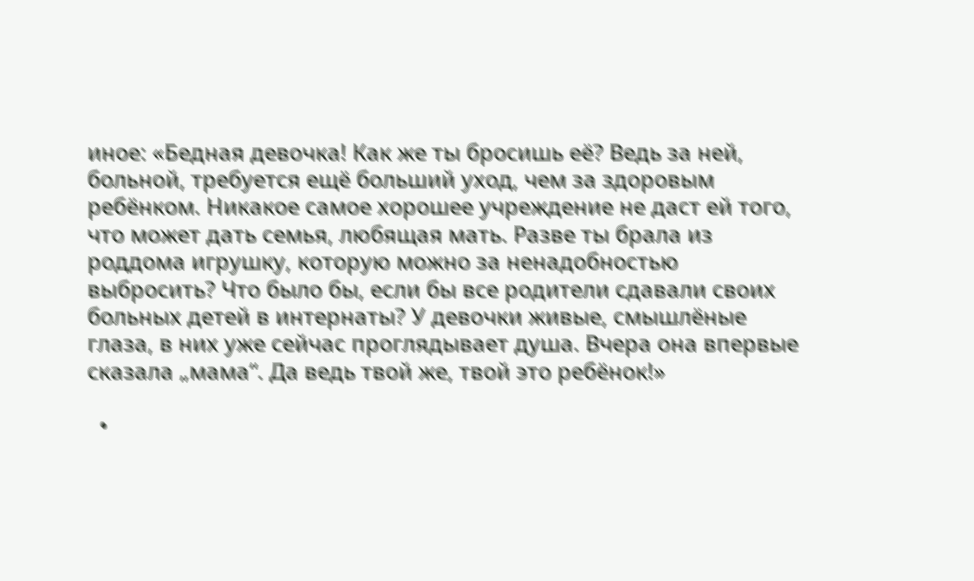иное: «Бедная девочка! Как же ты бросишь её? Ведь за ней, больной, требуется ещё больший уход, чем за здоровым ребёнком. Никакое самое хорошее учреждение не даст ей того, что может дать семья, любящая мать. Разве ты брала из роддома игрушку, которую можно за ненадобностью выбросить? Что было бы, если бы все родители сдавали своих больных детей в интернаты? У девочки живые, смышлёные глаза, в них уже сейчас проглядывает душа. Вчера она впервые сказала „мама“. Да ведь твой же, твой это ребёнок!»

  •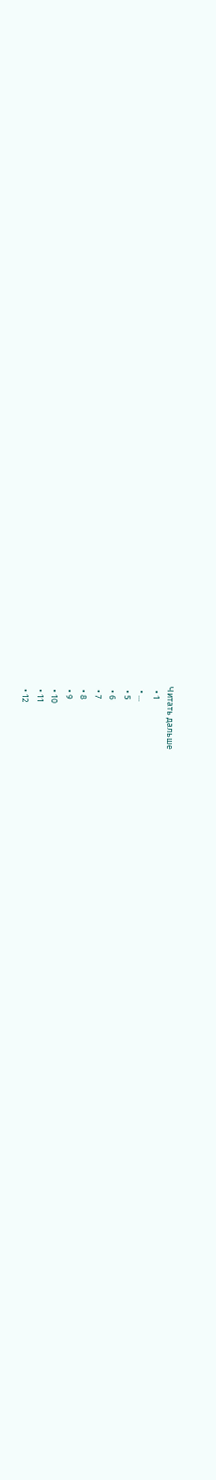Читать дальше
  • 1
  • ...
  • 5
  • 6
  • 7
  • 8
  • 9
  • 10
  • 11
  • 12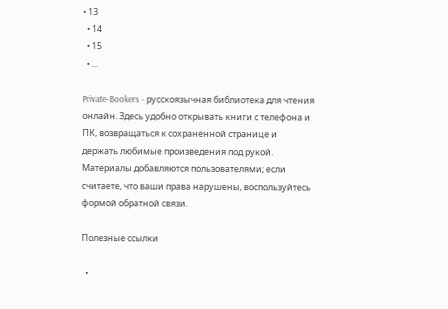• 13
  • 14
  • 15
  • ...

Private-Bookers - русскоязычная библиотека для чтения онлайн. Здесь удобно открывать книги с телефона и ПК, возвращаться к сохраненной странице и держать любимые произведения под рукой. Материалы добавляются пользователями; если считаете, что ваши права нарушены, воспользуйтесь формой обратной связи.

Полезные ссылки

  •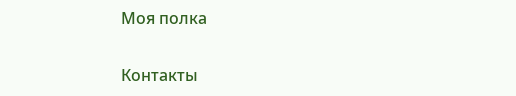Моя полка

Контакты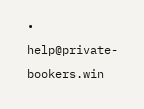• help@private-bookers.win